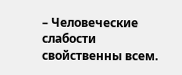– Человеческие слабости свойственны всем.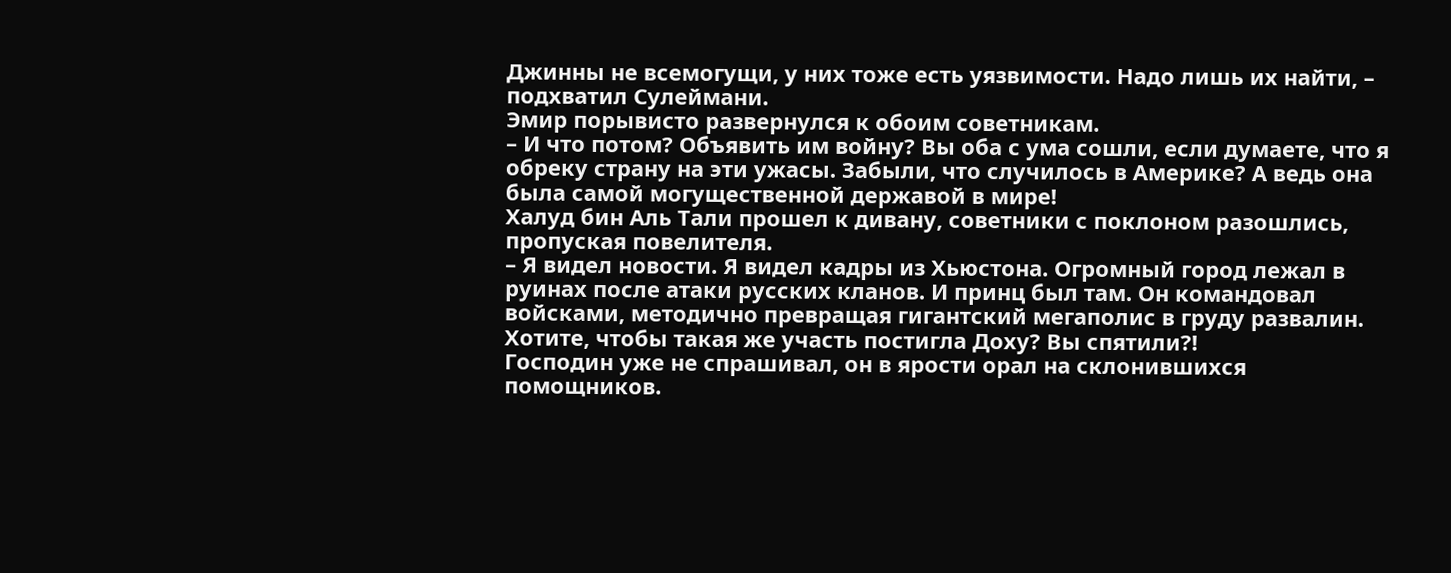Джинны не всемогущи, у них тоже есть уязвимости. Надо лишь их найти, – подхватил Сулеймани.
Эмир порывисто развернулся к обоим советникам.
– И что потом? Объявить им войну? Вы оба с ума сошли, если думаете, что я обреку страну на эти ужасы. Забыли, что случилось в Америке? А ведь она была самой могущественной державой в мире!
Халуд бин Аль Тали прошел к дивану, советники с поклоном разошлись, пропуская повелителя.
– Я видел новости. Я видел кадры из Хьюстона. Огромный город лежал в руинах после атаки русских кланов. И принц был там. Он командовал войсками, методично превращая гигантский мегаполис в груду развалин. Хотите, чтобы такая же участь постигла Доху? Вы спятили?!
Господин уже не спрашивал, он в ярости орал на склонившихся помощников.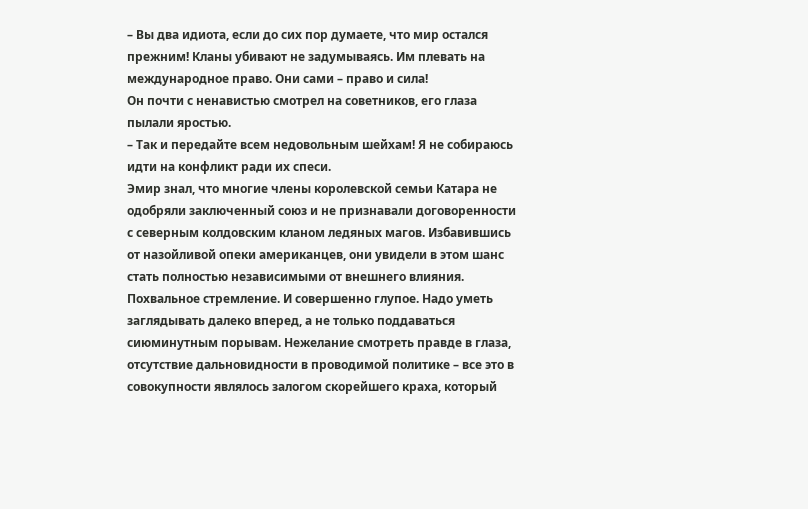– Вы два идиота, если до сих пор думаете, что мир остался прежним! Кланы убивают не задумываясь. Им плевать на международное право. Они сами – право и сила!
Он почти с ненавистью смотрел на советников, его глаза пылали яростью.
– Так и передайте всем недовольным шейхам! Я не собираюсь идти на конфликт ради их спеси.
Эмир знал, что многие члены королевской семьи Катара не одобряли заключенный союз и не признавали договоренности с северным колдовским кланом ледяных магов. Избавившись от назойливой опеки американцев, они увидели в этом шанс стать полностью независимыми от внешнего влияния.
Похвальное стремление. И совершенно глупое. Надо уметь заглядывать далеко вперед, а не только поддаваться сиюминутным порывам. Нежелание смотреть правде в глаза, отсутствие дальновидности в проводимой политике – все это в совокупности являлось залогом скорейшего краха, который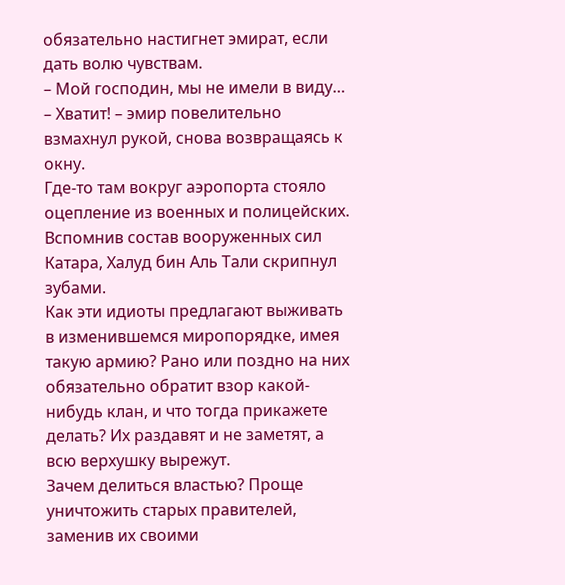обязательно настигнет эмират, если дать волю чувствам.
– Мой господин, мы не имели в виду…
– Хватит! – эмир повелительно взмахнул рукой, снова возвращаясь к окну.
Где-то там вокруг аэропорта стояло оцепление из военных и полицейских. Вспомнив состав вооруженных сил Катара, Халуд бин Аль Тали скрипнул зубами.
Как эти идиоты предлагают выживать в изменившемся миропорядке, имея такую армию? Рано или поздно на них обязательно обратит взор какой-нибудь клан, и что тогда прикажете делать? Их раздавят и не заметят, а всю верхушку вырежут.
Зачем делиться властью? Проще уничтожить старых правителей, заменив их своими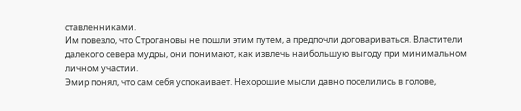ставленниками.
Им повезло, что Строгановы не пошли этим путем, а предпочли договариваться. Властители далекого севера мудры, они понимают, как извлечь наибольшую выгоду при минимальном личном участии.
Эмир понял, что сам себя успокаивает. Нехорошие мысли давно поселились в голове,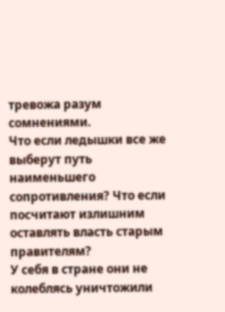тревожа разум сомнениями.
Что если ледышки все же выберут путь наименьшего сопротивления? Что если посчитают излишним оставлять власть старым правителям?
У себя в стране они не колеблясь уничтожили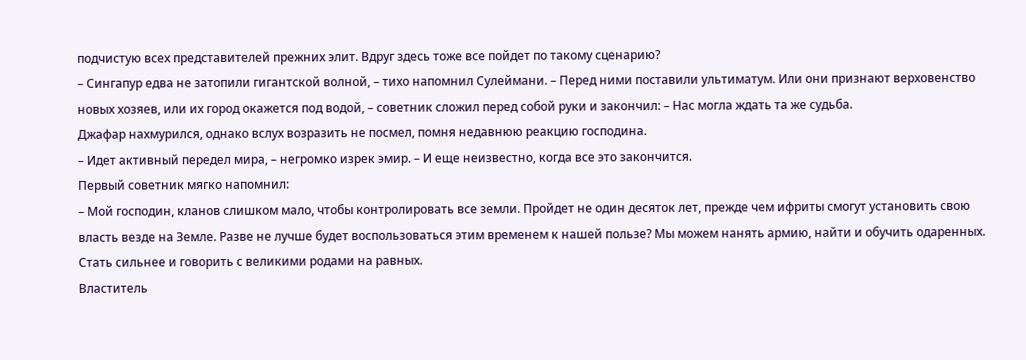подчистую всех представителей прежних элит. Вдруг здесь тоже все пойдет по такому сценарию?
– Сингапур едва не затопили гигантской волной, – тихо напомнил Сулеймани. – Перед ними поставили ультиматум. Или они признают верховенство новых хозяев, или их город окажется под водой, – советник сложил перед собой руки и закончил: – Нас могла ждать та же судьба.
Джафар нахмурился, однако вслух возразить не посмел, помня недавнюю реакцию господина.
– Идет активный передел мира, – негромко изрек эмир. – И еще неизвестно, когда все это закончится.
Первый советник мягко напомнил:
– Мой господин, кланов слишком мало, чтобы контролировать все земли. Пройдет не один десяток лет, прежде чем ифриты смогут установить свою власть везде на Земле. Разве не лучше будет воспользоваться этим временем к нашей пользе? Мы можем нанять армию, найти и обучить одаренных. Стать сильнее и говорить с великими родами на равных.
Властитель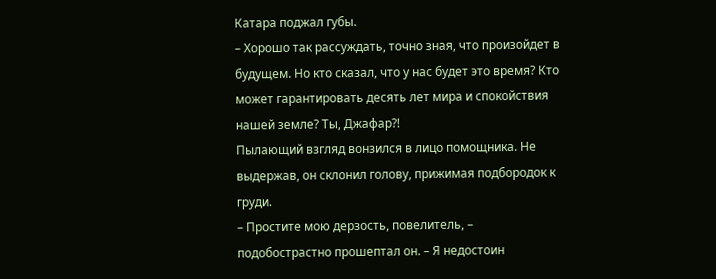Катара поджал губы.
– Хорошо так рассуждать, точно зная, что произойдет в будущем. Но кто сказал, что у нас будет это время? Кто может гарантировать десять лет мира и спокойствия нашей земле? Ты, Джафар?!
Пылающий взгляд вонзился в лицо помощника. Не выдержав, он склонил голову, прижимая подбородок к груди.
– Простите мою дерзость, повелитель, – подобострастно прошептал он. – Я недостоин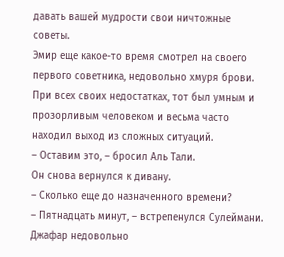давать вашей мудрости свои ничтожные советы.
Эмир еще какое-то время смотрел на своего первого советника, недовольно хмуря брови. При всех своих недостатках, тот был умным и прозорливым человеком и весьма часто находил выход из сложных ситуаций.
– Оставим это, – бросил Аль Тали.
Он снова вернулся к дивану.
– Сколько еще до назначенного времени?
– Пятнадцать минут, – встрепенулся Сулеймани.
Джафар недовольно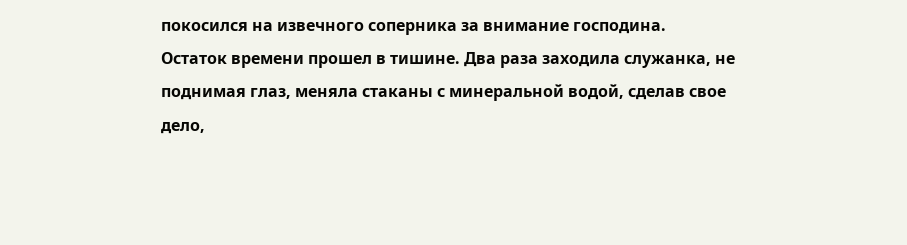покосился на извечного соперника за внимание господина.
Остаток времени прошел в тишине. Два раза заходила служанка, не поднимая глаз, меняла стаканы с минеральной водой, сделав свое дело,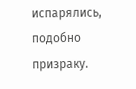испарялись, подобно призраку.